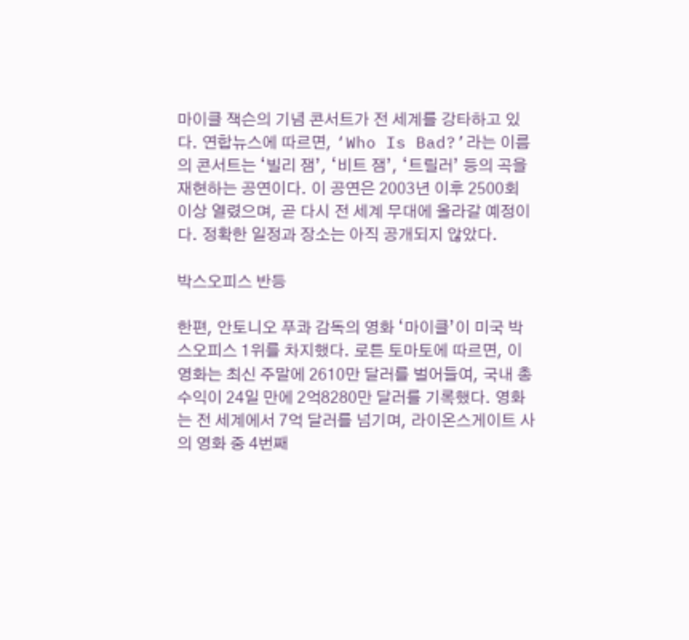마이클 잭슨의 기념 콘서트가 전 세계를 강타하고 있다. 연합뉴스에 따르면, ‘Who Is Bad?’라는 이름의 콘서트는 ‘빌리 잼’, ‘비트 잼’, ‘트릴러’ 등의 곡을 재현하는 공연이다. 이 공연은 2003년 이후 2500회 이상 열렸으며, 곧 다시 전 세계 무대에 올라갈 예정이다. 정확한 일정과 장소는 아직 공개되지 않았다.

박스오피스 반등

한편, 안토니오 푸콰 감독의 영화 ‘마이클’이 미국 박스오피스 1위를 차지했다. 로튼 토마토에 따르면, 이 영화는 최신 주말에 2610만 달러를 벌어들여, 국내 총 수익이 24일 만에 2억8280만 달러를 기록했다. 영화는 전 세계에서 7억 달러를 넘기며, 라이온스게이트 사의 영화 중 4번째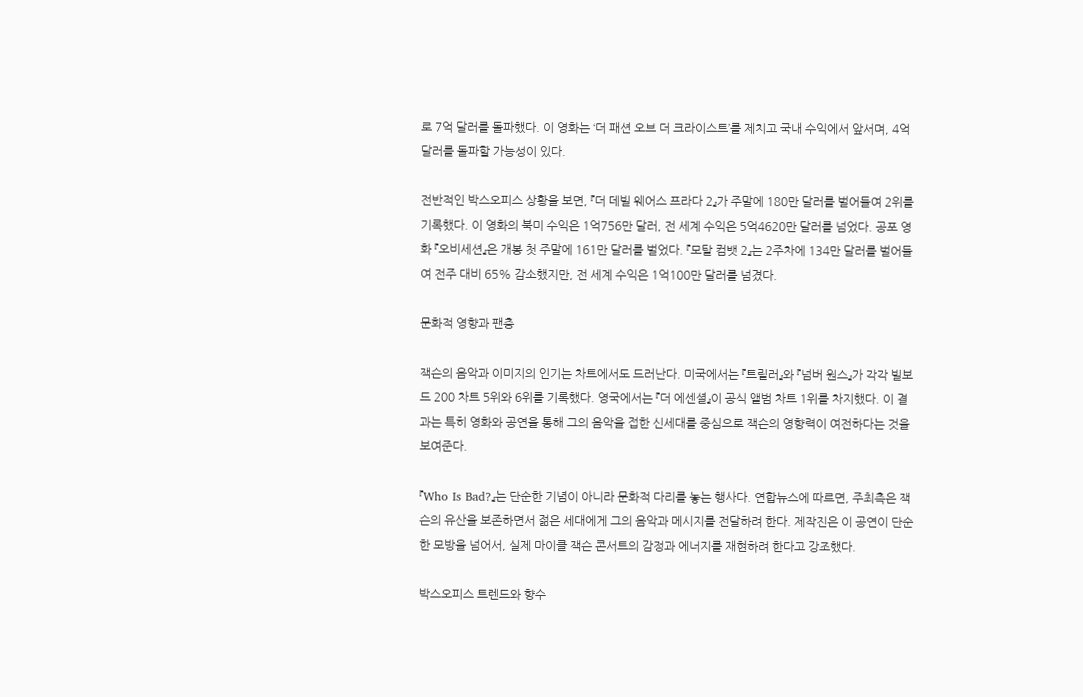로 7억 달러를 돌파했다. 이 영화는 ‘더 패션 오브 더 크라이스트’를 제치고 국내 수익에서 앞서며, 4억 달러를 돌파할 가능성이 있다.

전반적인 박스오피스 상황을 보면, 『더 데빌 웨어스 프라다 2』가 주말에 180만 달러를 벌어들여 2위를 기록했다. 이 영화의 북미 수익은 1억756만 달러, 전 세계 수익은 5억4620만 달러를 넘었다. 공포 영화 『오비세션』은 개봉 첫 주말에 161만 달러를 벌었다. 『모탈 컴뱃 2』는 2주차에 134만 달러를 벌어들여 전주 대비 65% 감소했지만, 전 세계 수익은 1억100만 달러를 넘겼다.

문화적 영향과 팬층

잭슨의 음악과 이미지의 인기는 차트에서도 드러난다. 미국에서는 『트릴러』와 『넘버 원스』가 각각 빌보드 200 차트 5위와 6위를 기록했다. 영국에서는 『더 에센셜』이 공식 앨범 차트 1위를 차지했다. 이 결과는 특히 영화와 공연을 통해 그의 음악을 접한 신세대를 중심으로 잭슨의 영향력이 여전하다는 것을 보여준다.

『Who Is Bad?』는 단순한 기념이 아니라 문화적 다리를 놓는 행사다. 연합뉴스에 따르면, 주최측은 잭슨의 유산을 보존하면서 젊은 세대에게 그의 음악과 메시지를 전달하려 한다. 제작진은 이 공연이 단순한 모방을 넘어서, 실제 마이클 잭슨 콘서트의 감정과 에너지를 재현하려 한다고 강조했다.

박스오피스 트렌드와 향수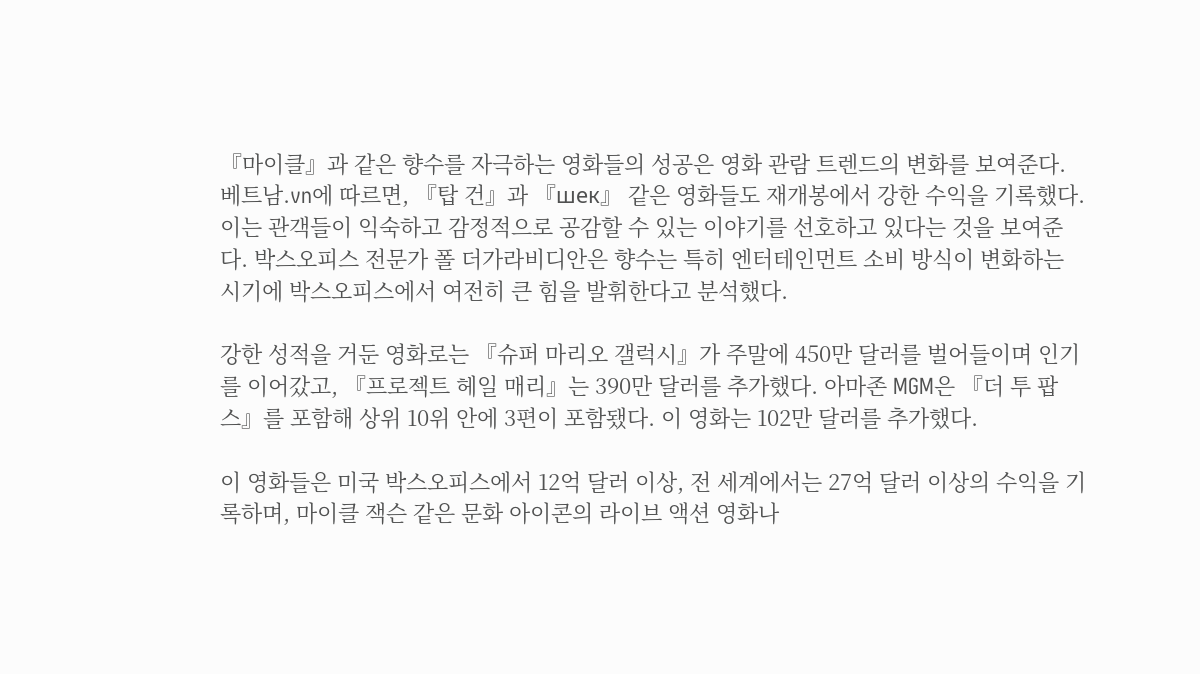『마이클』과 같은 향수를 자극하는 영화들의 성공은 영화 관람 트렌드의 변화를 보여준다. 베트남.vn에 따르면, 『탑 건』과 『шек』 같은 영화들도 재개봉에서 강한 수익을 기록했다. 이는 관객들이 익숙하고 감정적으로 공감할 수 있는 이야기를 선호하고 있다는 것을 보여준다. 박스오피스 전문가 폴 더가라비디안은 향수는 특히 엔터테인먼트 소비 방식이 변화하는 시기에 박스오피스에서 여전히 큰 힘을 발휘한다고 분석했다.

강한 성적을 거둔 영화로는 『슈퍼 마리오 갤럭시』가 주말에 450만 달러를 벌어들이며 인기를 이어갔고, 『프로젝트 헤일 매리』는 390만 달러를 추가했다. 아마존 MGM은 『더 투 팝스』를 포함해 상위 10위 안에 3편이 포함됐다. 이 영화는 102만 달러를 추가했다.

이 영화들은 미국 박스오피스에서 12억 달러 이상, 전 세계에서는 27억 달러 이상의 수익을 기록하며, 마이클 잭슨 같은 문화 아이콘의 라이브 액션 영화나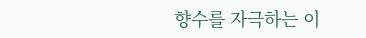향수를 자극하는 이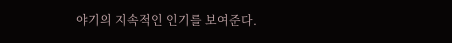야기의 지속적인 인기를 보여준다.